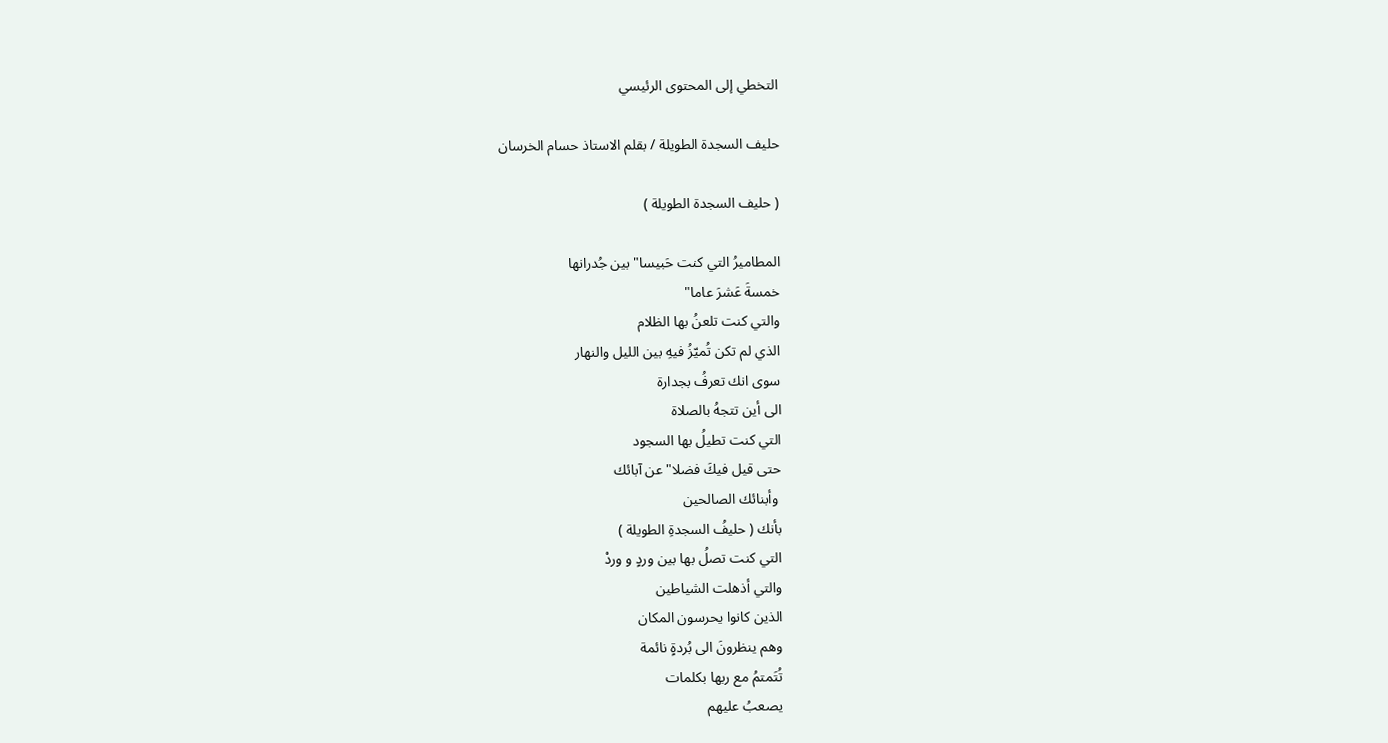التخطي إلى المحتوى الرئيسي

حليف السجدة الطويلة / بقلم الاستاذ حسام الخرسان

( حليف السجدة الطويلة )

المطاميرُ التي كنت حَبيسا" بين جُدرانها
خمسةَ عَشرَ عاما"
والتي كنت تلعنُ بها الظلام
الذي لم تكن تُميّزُ فيهِ بين الليل والنهار
سوى انك تعرفُ بجدارة
الى أين تتجهُ بالصلاة
التي كنت تطيلُ بها السجود
حتى قيل فيكَ فضلا" عن آبائك
 وأبنائك الصالحين
بأنك ( حليفُ السجدةِ الطويلة )
التي كنت تصلُ بها بين وردٍ و وردْ
والتي أذهلت الشياطين
الذين كانوا يحرسون المكان
وهم ينظرونَ الى بُردةٍ نائمة
تُتَمتمُ مع ربها بكلمات
يصعبُ عليهم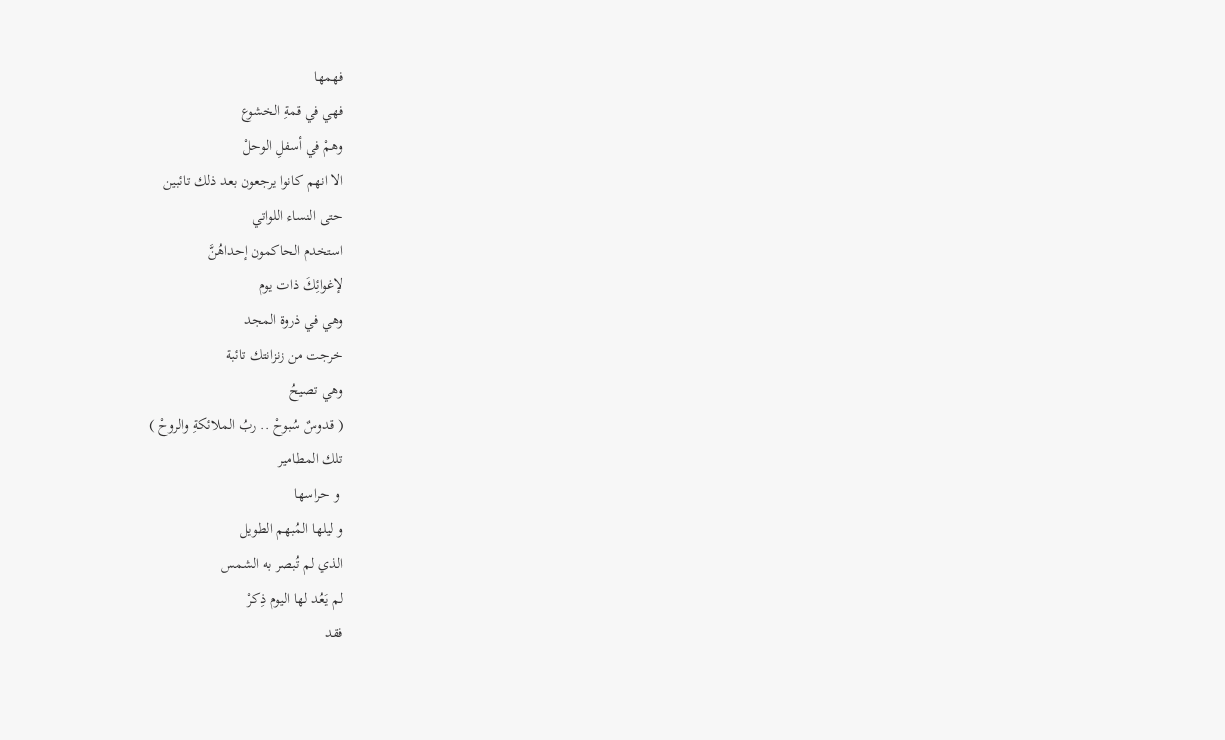فهمها
فهي في قمةِ الخشوع
وهمْ في أسفلِ الوحلْ
الا انهم كانوا يرجعون بعد ذلك تائبين
حتى النساء اللواتي
استخدم الحاكمون إحداهُنَّ
لإغوائِكَ ذات يوم
وهي في ذروة المجد
خرجت من زنزانتك تائبة
وهي تصيحُ
( قدوسٌ سُبوحْ .. ربُ الملائكةِ والروحْ )
تلك المطامير
 و حراسها
و ليلها المُبهم الطويل
الذي لم تُبصر به الشمس
لم يَعُد لها اليوم ذِكرْ
فقد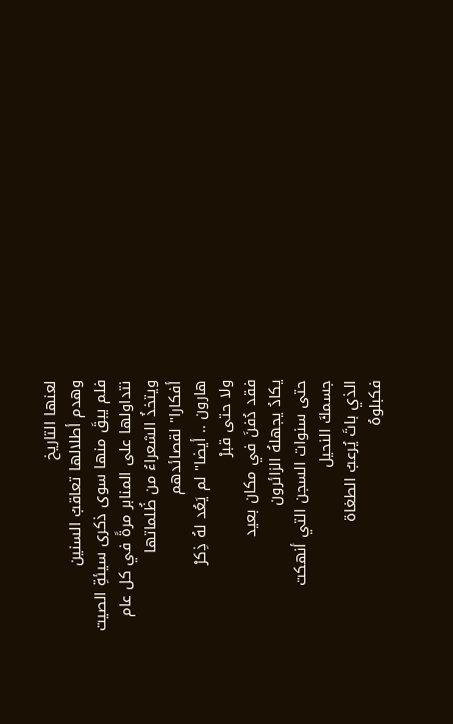لعنها التاريخ
وهدم أطلالها تعاقبُ السنين
فلم يبقَ منها سوى ذكرى سيئةِ الصيت
نتداولها على المنابر مرةً في كل عام
ويتخذُ الشعراءُ من ظُلماتها
أفكارا" لقصائدهم
هارون .. أيضا" لم يَعُد لهُ ذِكرْ
ولا حتى قبرْ
فقد دُفنَ في مكان بعيد
يكادُ يجهلهُ الزائرون
حتى سنوات السجن التي أنهكت
جسمكَ النحيل
الذي باتَ يُرعبُ الطغاة
فكبلوهُ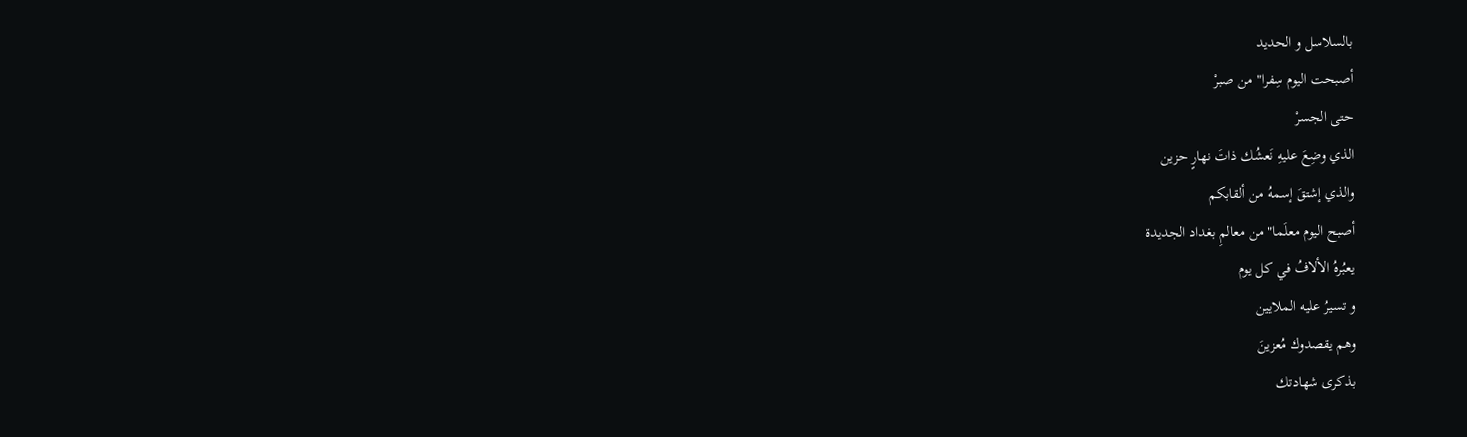بالسلاسل و الحديد
أصبحت اليوم سِفرا" من صبرْ
حتى الجسرْ
الذي وضِعَ عليهِ نَعشُك ذاتَ نهارٍ حزين
والذي إشتقَ إسمهُ من ألقابكم
أصبح اليوم معلَما" من معالمِ بغداد الجديدة
يعبُرهُ الألافُ في كل يوم
و تسيرُ عليه الملايين
وهم يقصدوك مُعزينَ
بذكرى شهادتك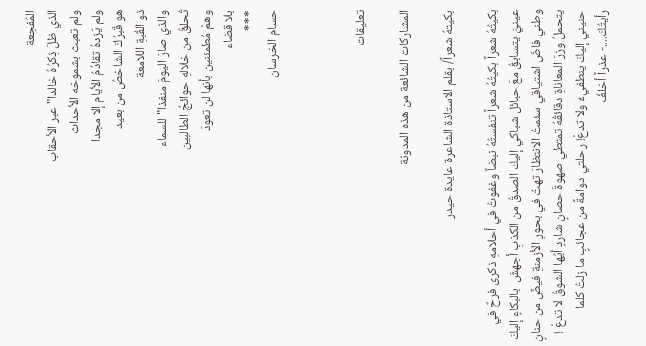المُفجعة
الذي ظلَ ذِكرُهُ خالدا" عبر الأحقاب
ولم تعبث بشموخه الأحداث
ولم يَزدهُ تقادُمُ الأيام إلا مجدا
هو قَبرُكَ الشاخصُ من بعيد
ذو القُبةِ اللامعة
والذي صارَ اليومَ منفذا" للسماء
تُحلقُ من خلالهِ حوائجُ الطالبين
وهمْ مُطمئنين بأنها لن تعودَ
بلا قضاء
***
حسام الخرسان



تعليقات

المشاركات الشائعة من هذه المدونة

بكيتهُ شعراً/ بقلم الاستاذة الشاعرة عايدة حيدر

بكيتُهُ شعراً بكيتُهُ شعراً تنفستُهُ نبضاً وغفوتُ في أحلامهِ ذكرى فرحٌ في عينيَّ يتسابقُ معَ حبائل شباكي إليك الصدقُ من الكذبِ أجهشَ  بالبكاءٍ إليكَ وطني فاضَ اشتياقي سئمتُ الانتظارَ تهتُ في بحورِ الأزمنةِ فيضٌ من حنانٍ يتحملُ وزرَ المعاناةِ دقائقُهُ تمتطي صهوةَ حصانٍ شاردٍ أيُها الشوقُ لا تدعْ ! حنيني إليكَ ينطفيءُ ولا تدعْ! رحلتي دوامةً من عجائبٍ ما زلتُ كلما رأيتُكَ....- عذراً أخلفُ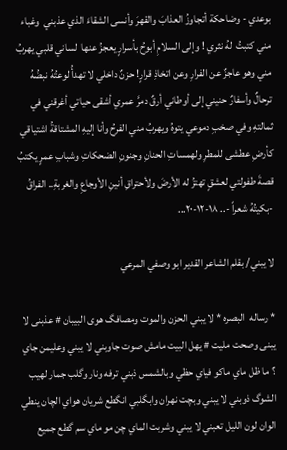بوعدي - وضاحكة أتجاوزُ العذابَ والقهرَ وأنسى الشقاءَ الذي عذبني  وغباء  مني كتبتُ  لهُ نثري ! وإلى السلامِ أبوحُ بأسرارٍ يعجزُ عنها  لساني قلبي يهربُ مني وهو عاجزٌ عن الفرارِ وعن اتخاذِ قرارٍ! حزنٌ داخلي لا تهدأُ لوعتُهُ نبضُهُ ترحالٌ وأسفارٌ حنيني إلى أوطاني أرقٌ دمرَّ عمري أشقى حياتي أغرقني في ثمالتهِ وفي صخبِ دموعي يتوهُ ويهربُ مني الفرحُ وأنا إليهِ المشتاقةُ اشتياقي كأرضِ عطشى للمطرِ ولهمساتِ الحنانِ وجنونِ الضحكاتِ وشبابِ عمرٍ يكتبُ قصةَ طفولتي لعشقٍ تهتزُ له الأرضَ ولأحتراقِ أنينِ الأوجاعِ والغربةِ.. الفراقُ -بكيتُهُ شعراً -.. ١٨-١٢-٢٠...

لا يبني/ بقلم الشاعر القدير ابو وصفي المرعي

* رساله  البصره * لا يبني الحزن والموت ومصافگ هوى البيبان # عذبنی لا یبنی وصحت مليت # يهل البيت مامش صوت جاوبني لا يبني وعليمن جاي ؟ ما ظل ماي ماكو فياي حظي وبالشمس ذبني ترفه ونار وگلب جمار لهیب الشوگ ذوبني لا يبني وبچت نهران وابگلبي انگطع شریان هواي الچان ینطي الوان لون الليل تعبني لا يبني وشربت الماي چن مو ماي سم گطع جمیع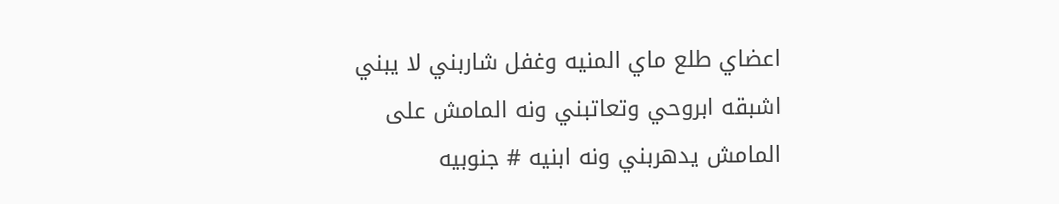اعضاي طلع ماي المنيه وغفل شاربني لا يبني اشبقه ابروحي وتعاتبني ونه المامش على المامش يدهربني ونه ابنيه # جنوبيه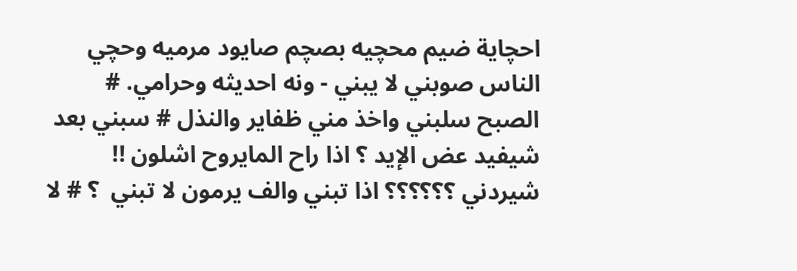احچایة ضيم محچیه بصچم صایود مرمیه وحچي الناس صوبني لا يبني - ونه احديثه وحرامي. # الصبح سلبني واخذ مني ظفاير والنذل # سبني بعد شيفيد عض الإيد ؟ اذا راح المايروح اشلون !! شیردني ؟؟؟؟؟؟ اذا تبني والف يرمون لا تبني  ؟ # لا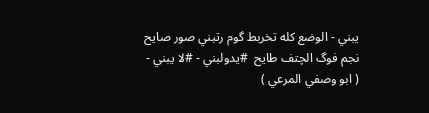يبني - الوضع كله تخربط گوم رتبني صور صايح نجم فوگ الچتف طايح  #یدولبني - #لا يبني - ( ابو وصفي المرعي )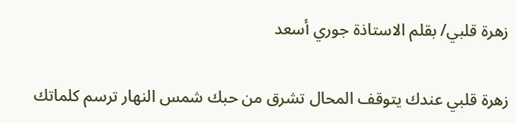زهرة قلبي/ بقلم الاستاذة جوري أسعد

زهرة قلبي عندك يتوقف المحال تشرق من حبك شمس النهار ترسم كلماتك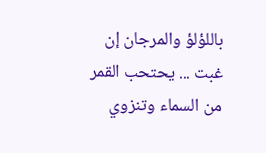باللؤلؤ والمرجان إن غبت ... يحتحب القمر من السماء وتنزوي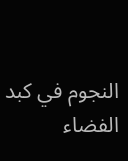النجوم في كبد الفضاء